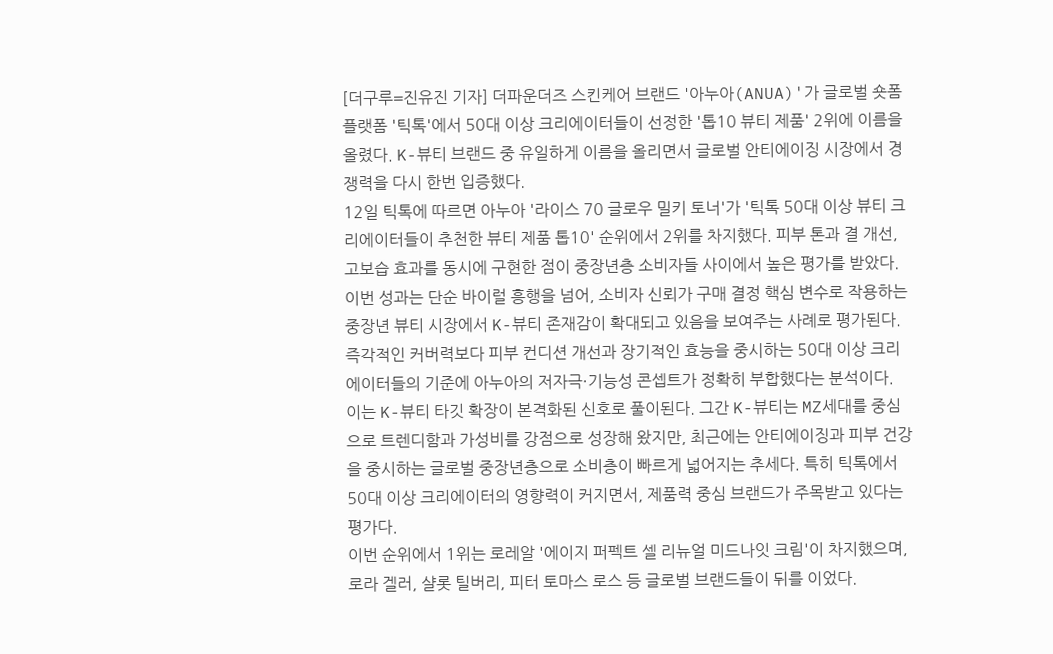[더구루=진유진 기자] 더파운더즈 스킨케어 브랜드 '아누아(ANUA)'가 글로벌 숏폼 플랫폼 '틱톡'에서 50대 이상 크리에이터들이 선정한 '톱10 뷰티 제품' 2위에 이름을 올렸다. K-뷰티 브랜드 중 유일하게 이름을 올리면서 글로벌 안티에이징 시장에서 경쟁력을 다시 한번 입증했다.
12일 틱톡에 따르면 아누아 '라이스 70 글로우 밀키 토너'가 '틱톡 50대 이상 뷰티 크리에이터들이 추천한 뷰티 제품 톱10' 순위에서 2위를 차지했다. 피부 톤과 결 개선, 고보습 효과를 동시에 구현한 점이 중장년층 소비자들 사이에서 높은 평가를 받았다.
이번 성과는 단순 바이럴 흥행을 넘어, 소비자 신뢰가 구매 결정 핵심 변수로 작용하는 중장년 뷰티 시장에서 K-뷰티 존재감이 확대되고 있음을 보여주는 사례로 평가된다. 즉각적인 커버력보다 피부 컨디션 개선과 장기적인 효능을 중시하는 50대 이상 크리에이터들의 기준에 아누아의 저자극·기능성 콘셉트가 정확히 부합했다는 분석이다.
이는 K-뷰티 타깃 확장이 본격화된 신호로 풀이된다. 그간 K-뷰티는 MZ세대를 중심으로 트렌디함과 가성비를 강점으로 성장해 왔지만, 최근에는 안티에이징과 피부 건강을 중시하는 글로벌 중장년층으로 소비층이 빠르게 넓어지는 추세다. 특히 틱톡에서 50대 이상 크리에이터의 영향력이 커지면서, 제품력 중심 브랜드가 주목받고 있다는 평가다.
이번 순위에서 1위는 로레알 '에이지 퍼펙트 셀 리뉴얼 미드나잇 크림'이 차지했으며, 로라 겔러, 샬롯 틸버리, 피터 토마스 로스 등 글로벌 브랜드들이 뒤를 이었다.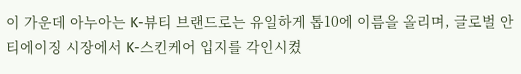이 가운데 아누아는 K-뷰티 브랜드로는 유일하게 톱10에 이름을 올리며, 글로벌 안티에이징 시장에서 K-스킨케어 입지를 각인시켰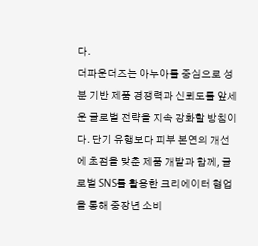다.
더파운더즈는 아누아를 중심으로 성분 기반 제품 경쟁력과 신뢰도를 앞세운 글로벌 전략을 지속 강화할 방침이다. 단기 유행보다 피부 본연의 개선에 초점을 맞춘 제품 개발과 함께, 글로벌 SNS를 활용한 크리에이터 협업을 통해 중장년 소비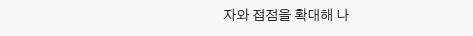자와 접점을 확대해 나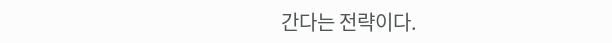간다는 전략이다.